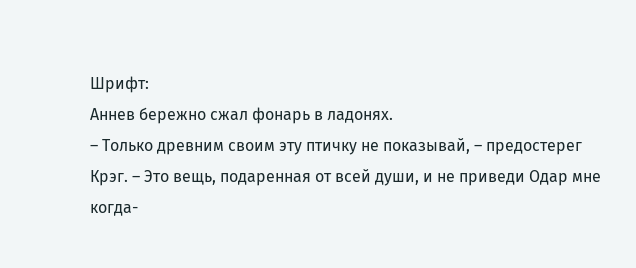Шрифт:
Аннев бережно сжал фонарь в ладонях.
– Только древним своим эту птичку не показывай, – предостерег Крэг. – Это вещь, подаренная от всей души, и не приведи Одар мне когда-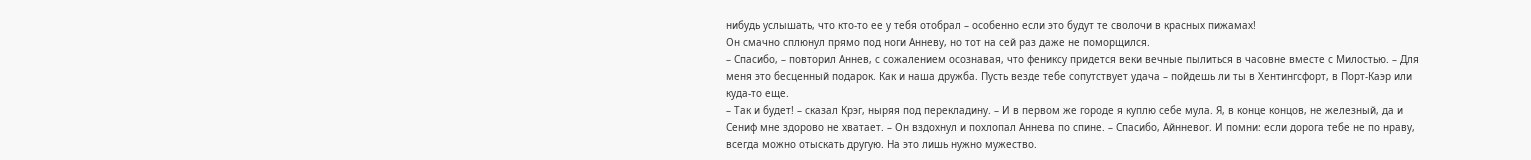нибудь услышать, что кто-то ее у тебя отобрал – особенно если это будут те сволочи в красных пижамах!
Он смачно сплюнул прямо под ноги Анневу, но тот на сей раз даже не поморщился.
– Спасибо, – повторил Аннев, с сожалением осознавая, что фениксу придется веки вечные пылиться в часовне вместе с Милостью. – Для меня это бесценный подарок. Как и наша дружба. Пусть везде тебе сопутствует удача – пойдешь ли ты в Хентингсфорт, в Порт-Каэр или куда-то еще.
– Так и будет! – сказал Крэг, ныряя под перекладину. – И в первом же городе я куплю себе мула. Я, в конце концов, не железный, да и Сениф мне здорово не хватает. – Он вздохнул и похлопал Аннева по спине. – Спасибо, Айнневог. И помни: если дорога тебе не по нраву, всегда можно отыскать другую. На это лишь нужно мужество.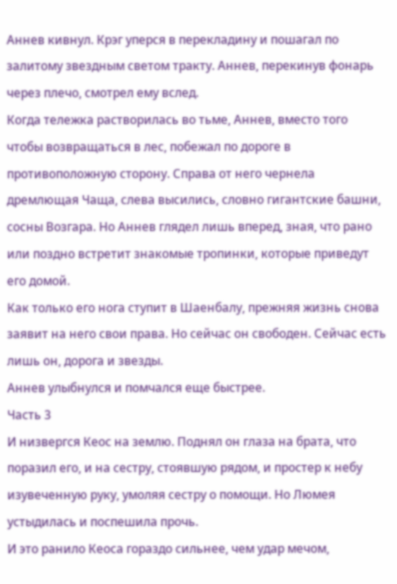Аннев кивнул. Крэг уперся в перекладину и пошагал по залитому звездным светом тракту. Аннев, перекинув фонарь через плечо, смотрел ему вслед.
Когда тележка растворилась во тьме, Аннев, вместо того чтобы возвращаться в лес, побежал по дороге в противоположную сторону. Справа от него чернела дремлющая Чаща, слева высились, словно гигантские башни, сосны Возгара. Но Аннев глядел лишь вперед, зная, что рано или поздно встретит знакомые тропинки, которые приведут его домой.
Как только его нога ступит в Шаенбалу, прежняя жизнь снова заявит на него свои права. Но сейчас он свободен. Сейчас есть лишь он, дорога и звезды.
Аннев улыбнулся и помчался еще быстрее.
Часть 3
И низвергся Кеос на землю. Поднял он глаза на брата, что поразил его, и на сестру, стоявшую рядом, и простер к небу изувеченную руку, умоляя сестру о помощи. Но Люмея устыдилась и поспешила прочь.
И это ранило Кеоса гораздо сильнее, чем удар мечом,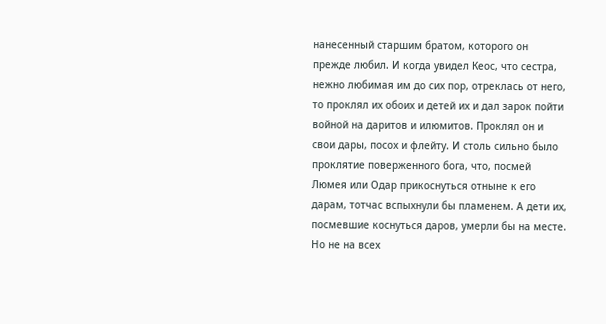нанесенный старшим братом, которого он прежде любил. И когда увидел Кеос, что сестра, нежно любимая им до сих пор, отреклась от него, то проклял их обоих и детей их и дал зарок пойти войной на даритов и илюмитов. Проклял он и свои дары, посох и флейту. И столь сильно было проклятие поверженного бога, что, посмей Люмея или Одар прикоснуться отныне к его дарам, тотчас вспыхнули бы пламенем. А дети их, посмевшие коснуться даров, умерли бы на месте.
Но не на всех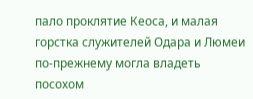пало проклятие Кеоса, и малая горстка служителей Одара и Люмеи по-прежнему могла владеть посохом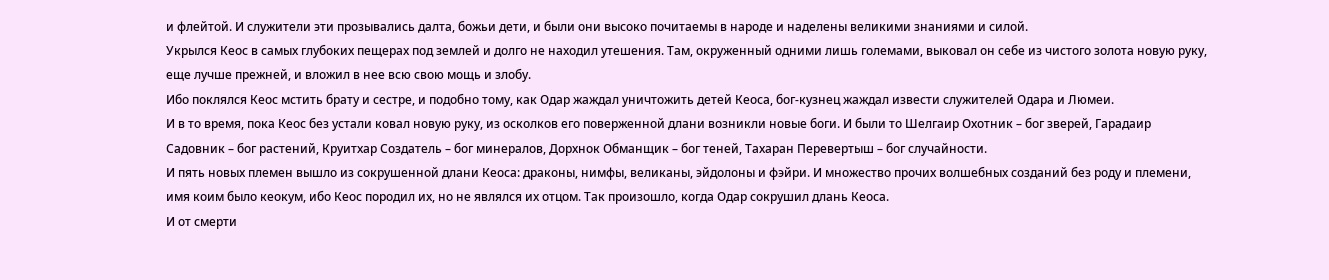и флейтой. И служители эти прозывались далта, божьи дети, и были они высоко почитаемы в народе и наделены великими знаниями и силой.
Укрылся Кеос в самых глубоких пещерах под землей и долго не находил утешения. Там, окруженный одними лишь големами, выковал он себе из чистого золота новую руку, еще лучше прежней, и вложил в нее всю свою мощь и злобу.
Ибо поклялся Кеос мстить брату и сестре, и подобно тому, как Одар жаждал уничтожить детей Кеоса, бог-кузнец жаждал извести служителей Одара и Люмеи.
И в то время, пока Кеос без устали ковал новую руку, из осколков его поверженной длани возникли новые боги. И были то Шелгаир Охотник – бог зверей, Гарадаир Садовник – бог растений, Круитхар Создатель – бог минералов, Дорхнок Обманщик – бог теней, Тахаран Перевертыш – бог случайности.
И пять новых племен вышло из сокрушенной длани Кеоса: драконы, нимфы, великаны, эйдолоны и фэйри. И множество прочих волшебных созданий без роду и племени, имя коим было кеокум, ибо Кеос породил их, но не являлся их отцом. Так произошло, когда Одар сокрушил длань Кеоса.
И от смерти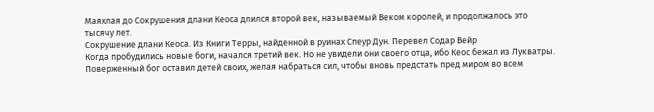Маяхлая до Сокрушения длани Кеоса длился второй век, называемый Веком королей, и продолжалось это тысячу лет.
Сокрушение длани Кеоса. Из Книги Терры, найденной в руинах Спеур Дун. Перевел Содар Вейр
Когда пробудились новые боги, начался третий век. Но не увидели они своего отца, ибо Кеос бежал из Лукватры. Поверженный бог оставил детей своих, желая набраться сил, чтобы вновь предстать пред миром во всем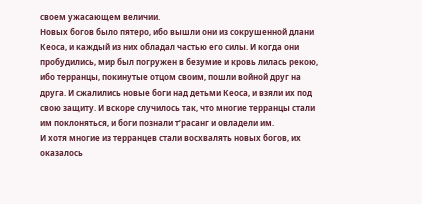своем ужасающем величии.
Новых богов было пятеро, ибо вышли они из сокрушенной длани Кеоса, и каждый из них обладал частью его силы. И когда они пробудились, мир был погружен в безумие и кровь лилась рекою, ибо терранцы, покинутые отцом своим, пошли войной друг на друга. И сжалились новые боги над детьми Кеоса, и взяли их под свою защиту. И вскоре случилось так, что многие терранцы стали им поклоняться, и боги познали т’расанг и овладели им.
И хотя многие из терранцев стали восхвалять новых богов, их оказалось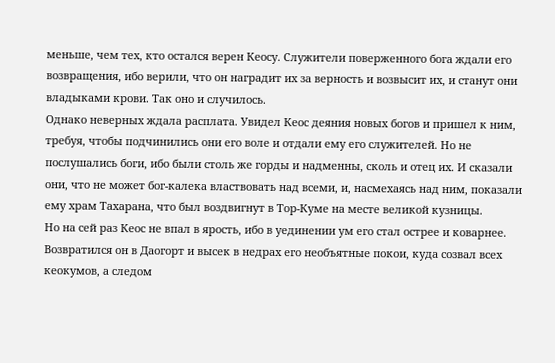меньше, чем тех, кто остался верен Кеосу. Служители поверженного бога ждали его возвращения, ибо верили, что он наградит их за верность и возвысит их, и станут они владыками крови. Так оно и случилось.
Однако неверных ждала расплата. Увидел Кеос деяния новых богов и пришел к ним, требуя, чтобы подчинились они его воле и отдали ему его служителей. Но не послушались боги, ибо были столь же горды и надменны, сколь и отец их. И сказали они, что не может бог-калека властвовать над всеми, и, насмехаясь над ним, показали ему храм Тахарана, что был воздвигнут в Тор-Куме на месте великой кузницы.
Но на сей раз Кеос не впал в ярость, ибо в уединении ум его стал острее и коварнее. Возвратился он в Даогорт и высек в недрах его необъятные покои, куда созвал всех кеокумов, а следом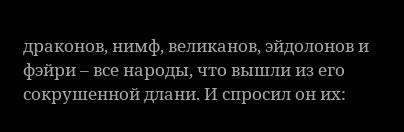драконов, нимф, великанов, эйдолонов и фэйри – все народы, что вышли из его сокрушенной длани. И спросил он их: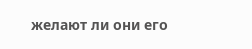желают ли они его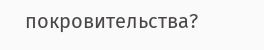покровительства?